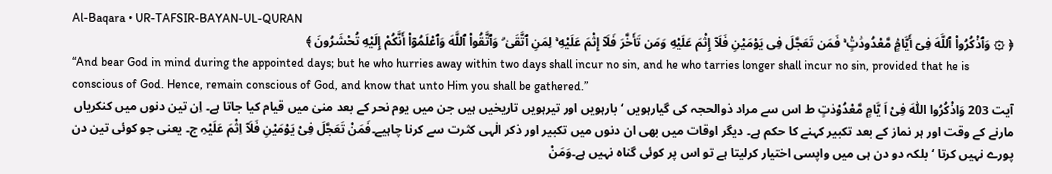Al-Baqara • UR-TAFSIR-BAYAN-UL-QURAN
﴿ ۞ وَٱذْكُرُوا۟ ٱللَّهَ فِىٓ أَيَّامٍۢ مَّعْدُودَٰتٍۢ ۚ فَمَن تَعَجَّلَ فِى يَوْمَيْنِ فَلَآ إِثْمَ عَلَيْهِ وَمَن تَأَخَّرَ فَلَآ إِثْمَ عَلَيْهِ ۚ لِمَنِ ٱتَّقَىٰ ۗ وَٱتَّقُوا۟ ٱللَّهَ وَٱعْلَمُوٓا۟ أَنَّكُمْ إِلَيْهِ تُحْشَرُونَ ﴾
“And bear God in mind during the appointed days; but he who hurries away within two days shall incur no sin, and he who tarries longer shall incur no sin, provided that he is conscious of God. Hence, remain conscious of God, and know that unto Him you shall be gathered.”
آیت 203 وَاذْکُرُوا اللّٰہَ فِیْ اَ یَّامٍ مَّعْدُوْدٰتٍ ط اس سے مراد ذوالحجہ کی گیارہویں ‘ بارہویں اور تیرہویں تاریخیں ہیں جن میں یوم نحر کے بعد منیٰ میں قیام کیا جاتا ہے۔ اِن تین دنوں میں کنکریاں مارنے کے وقت اور ہر نماز کے بعد تکبیر کہنے کا حکم ہے۔ دیگر اوقات میں بھی ان دنوں میں تکبیر اور ذکر الٰہی کثرت سے کرنا چاہیے۔فَمَنْ تَعَجَّلَ فِیْ یَوْمَیْنِ فَلَآ اِثْمَ عَلَیْہِ ج۔ یعنی جو کوئی تین دن پورے نہیں کرتا ‘ بلکہ دو دن ہی میں واپسی اختیار کرلیتا ہے تو اس پر کوئی گناہ نہیں ہے۔وَمَنْ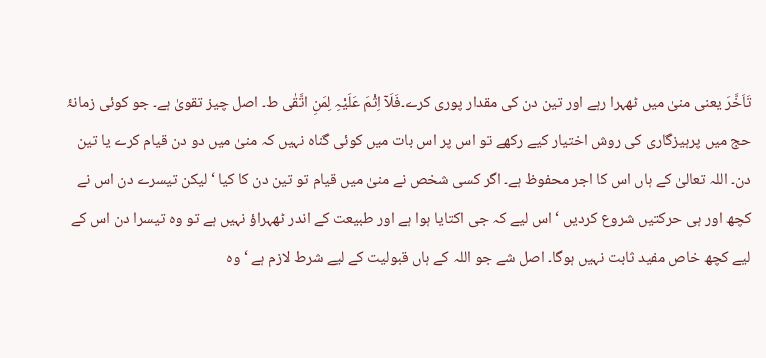تَاَخَّرَ یعنی منیٰ میں ٹھہرا رہے اور تین دن کی مقدار پوری کرے۔فَلَآ اِثْمَ عَلَیْہِ لِمَنِ اتَّقٰی ط۔ اصل چیز تقویٰ ہے۔ جو کوئی زمانۂ حج میں پرہیزگاری کی روش اختیار کیے رکھے تو اس پر اس بات میں کوئی گناہ نہیں کہ منیٰ میں دو دن قیام کرے یا تین دن۔ اللہ تعالیٰ کے ہاں اس کا اجر محفوظ ہے۔ اگر کسی شخص نے منیٰ میں قیام تو تین دن کا کیا ‘ لیکن تیسرے دن اس نے کچھ اور ہی حرکتیں شروع کردیں ‘ اس لیے کہ جی اکتایا ہوا ہے اور طبیعت کے اندر ٹھہراؤ نہیں ہے تو وہ تیسرا دن اس کے لیے کچھ خاص مفید ثابت نہیں ہوگا۔ اصل شے جو اللہ کے ہاں قبولیت کے لیے شرط لازم ہے ‘ وہ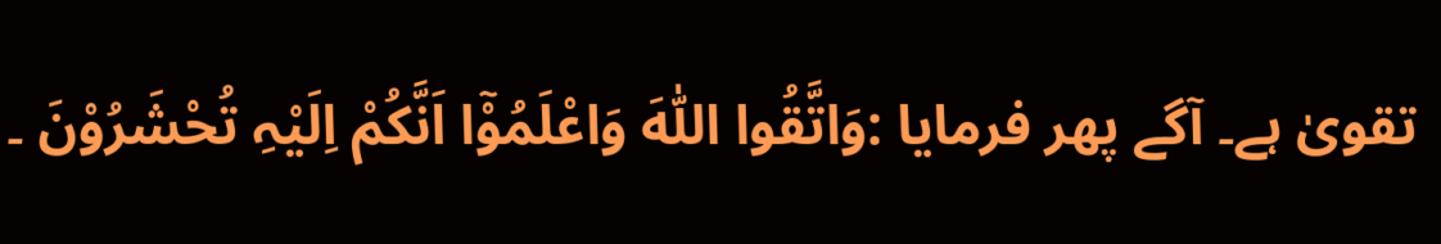تقویٰ ہے۔ آگے پھر فرمایا :وَاتَّقُوا اللّٰہَ وَاعْلَمُوْٓا اَنَّکُمْ اِلَیْہِ تُحْشَرُوْنَ ۔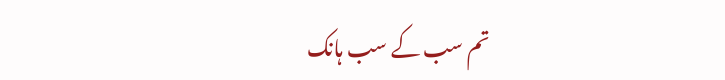تم سب کے سب ہانک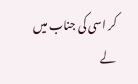کر اسی کی جناب میں لے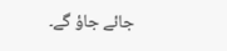جائے جاؤ گے۔